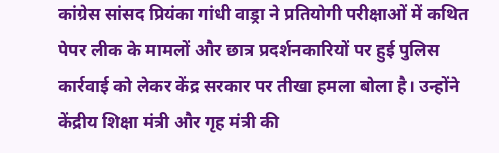कांग्रेस सांसद प्रियंका गांधी वाड्रा ने प्रतियोगी परीक्षाओं में कथित पेपर लीक के मामलों और छात्र प्रदर्शनकारियों पर हुई पुलिस कार्रवाई को लेकर केंद्र सरकार पर तीखा हमला बोला है। उन्होंने केंद्रीय शिक्षा मंत्री और गृह मंत्री की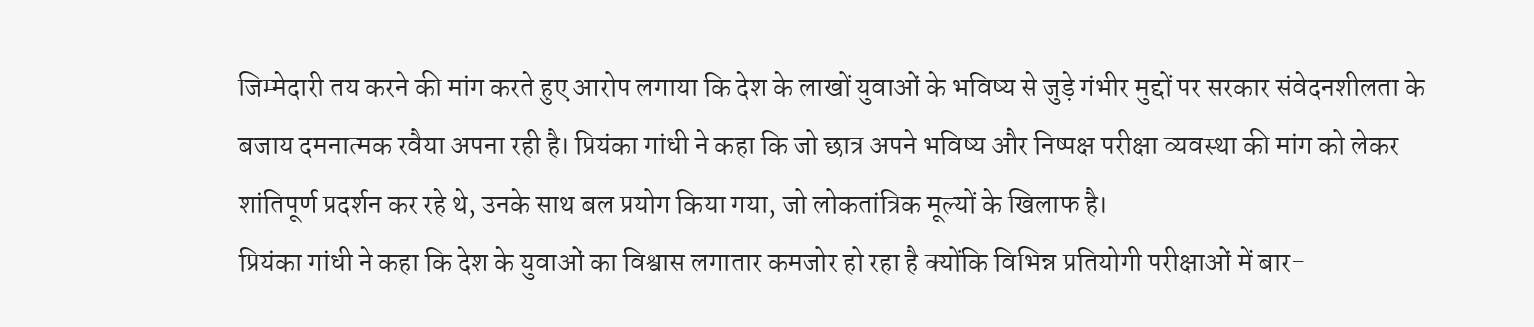जिम्मेदारी तय करने की मांग करते हुए आरोप लगाया कि देश के लाखों युवाओं के भविष्य से जुड़े गंभीर मुद्दों पर सरकार संवेदनशीलता के बजाय दमनात्मक रवैया अपना रही है। प्रियंका गांधी ने कहा कि जो छात्र अपने भविष्य और निष्पक्ष परीक्षा व्यवस्था की मांग को लेकर शांतिपूर्ण प्रदर्शन कर रहे थे, उनके साथ बल प्रयोग किया गया, जो लोकतांत्रिक मूल्यों के खिलाफ है।
प्रियंका गांधी ने कहा कि देश के युवाओं का विश्वास लगातार कमजोर हो रहा है क्योंकि विभिन्न प्रतियोगी परीक्षाओं में बार-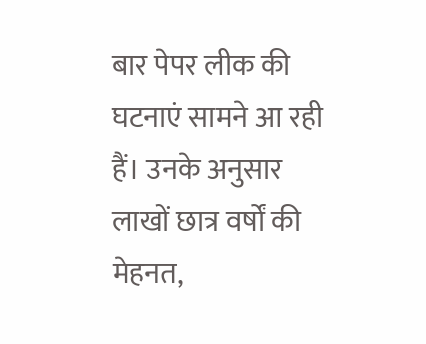बार पेपर लीक की घटनाएं सामने आ रही हैं। उनके अनुसार लाखों छात्र वर्षों की मेहनत,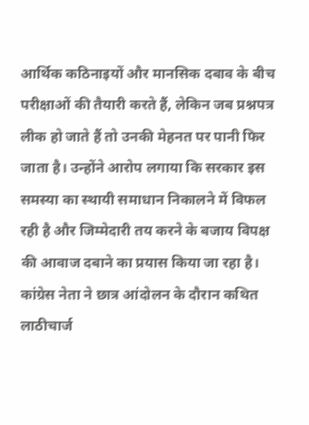आर्थिक कठिनाइयों और मानसिक दबाव के बीच परीक्षाओं की तैयारी करते हैं, लेकिन जब प्रश्नपत्र लीक हो जाते हैं तो उनकी मेहनत पर पानी फिर जाता है। उन्होंने आरोप लगाया कि सरकार इस समस्या का स्थायी समाधान निकालने में विफल रही है और जिम्मेदारी तय करने के बजाय विपक्ष की आवाज दबाने का प्रयास किया जा रहा है।
कांग्रेस नेता ने छात्र आंदोलन के दौरान कथित लाठीचार्ज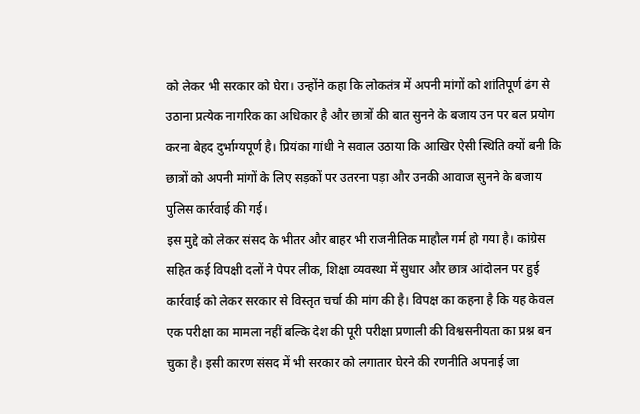को लेकर भी सरकार को घेरा। उन्होंने कहा कि लोकतंत्र में अपनी मांगों को शांतिपूर्ण ढंग से उठाना प्रत्येक नागरिक का अधिकार है और छात्रों की बात सुनने के बजाय उन पर बल प्रयोग करना बेहद दुर्भाग्यपूर्ण है। प्रियंका गांधी ने सवाल उठाया कि आखिर ऐसी स्थिति क्यों बनी कि छात्रों को अपनी मांगों के लिए सड़कों पर उतरना पड़ा और उनकी आवाज सुनने के बजाय पुलिस कार्रवाई की गई।
इस मुद्दे को लेकर संसद के भीतर और बाहर भी राजनीतिक माहौल गर्म हो गया है। कांग्रेस सहित कई विपक्षी दलों ने पेपर लीक, शिक्षा व्यवस्था में सुधार और छात्र आंदोलन पर हुई कार्रवाई को लेकर सरकार से विस्तृत चर्चा की मांग की है। विपक्ष का कहना है कि यह केवल एक परीक्षा का मामला नहीं बल्कि देश की पूरी परीक्षा प्रणाली की विश्वसनीयता का प्रश्न बन चुका है। इसी कारण संसद में भी सरकार को लगातार घेरने की रणनीति अपनाई जा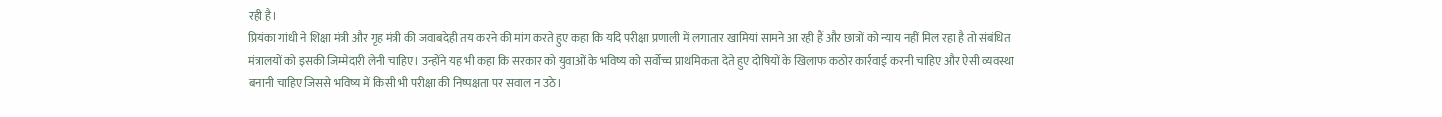रही है।
प्रियंका गांधी ने शिक्षा मंत्री और गृह मंत्री की जवाबदेही तय करने की मांग करते हुए कहा कि यदि परीक्षा प्रणाली में लगातार खामियां सामने आ रही हैं और छात्रों को न्याय नहीं मिल रहा है तो संबंधित मंत्रालयों को इसकी जिम्मेदारी लेनी चाहिए। उन्होंने यह भी कहा कि सरकार को युवाओं के भविष्य को सर्वोच्च प्राथमिकता देते हुए दोषियों के खिलाफ कठोर कार्रवाई करनी चाहिए और ऐसी व्यवस्था बनानी चाहिए जिससे भविष्य में किसी भी परीक्षा की निष्पक्षता पर सवाल न उठे।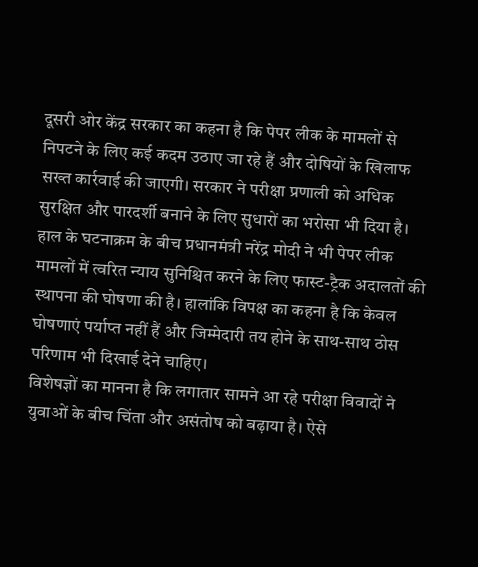दूसरी ओर केंद्र सरकार का कहना है कि पेपर लीक के मामलों से निपटने के लिए कई कदम उठाए जा रहे हैं और दोषियों के खिलाफ सख्त कार्रवाई की जाएगी। सरकार ने परीक्षा प्रणाली को अधिक सुरक्षित और पारदर्शी बनाने के लिए सुधारों का भरोसा भी दिया है। हाल के घटनाक्रम के बीच प्रधानमंत्री नरेंद्र मोदी ने भी पेपर लीक मामलों में त्वरित न्याय सुनिश्चित करने के लिए फास्ट-ट्रैक अदालतों की स्थापना की घोषणा की है। हालांकि विपक्ष का कहना है कि केवल घोषणाएं पर्याप्त नहीं हैं और जिम्मेदारी तय होने के साथ-साथ ठोस परिणाम भी दिखाई देने चाहिए।
विशेषज्ञों का मानना है कि लगातार सामने आ रहे परीक्षा विवादों ने युवाओं के बीच चिंता और असंतोष को बढ़ाया है। ऐसे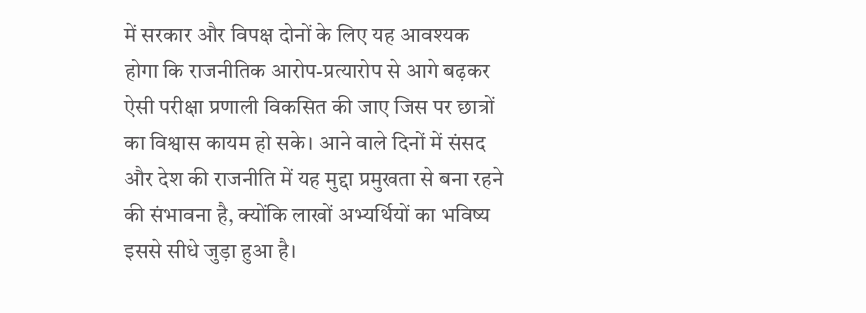में सरकार और विपक्ष दोनों के लिए यह आवश्यक होगा कि राजनीतिक आरोप-प्रत्यारोप से आगे बढ़कर ऐसी परीक्षा प्रणाली विकसित की जाए जिस पर छात्रों का विश्वास कायम हो सके। आने वाले दिनों में संसद और देश की राजनीति में यह मुद्दा प्रमुखता से बना रहने की संभावना है, क्योंकि लाखों अभ्यर्थियों का भविष्य इससे सीधे जुड़ा हुआ है।